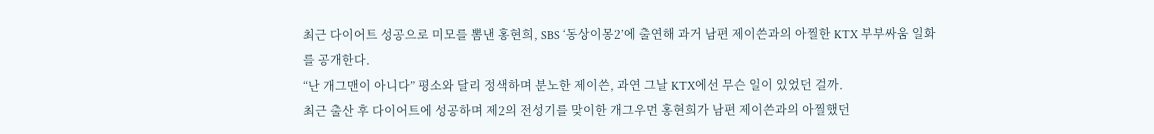최근 다이어트 성공으로 미모를 뽐낸 홍현희, SBS ‘동상이몽2’에 출연해 과거 남편 제이쓴과의 아찔한 KTX 부부싸움 일화를 공개한다.
“난 개그맨이 아니다” 평소와 달리 정색하며 분노한 제이쓴, 과연 그날 KTX에선 무슨 일이 있었던 걸까.
최근 출산 후 다이어트에 성공하며 제2의 전성기를 맞이한 개그우먼 홍현희가 남편 제이쓴과의 아찔했던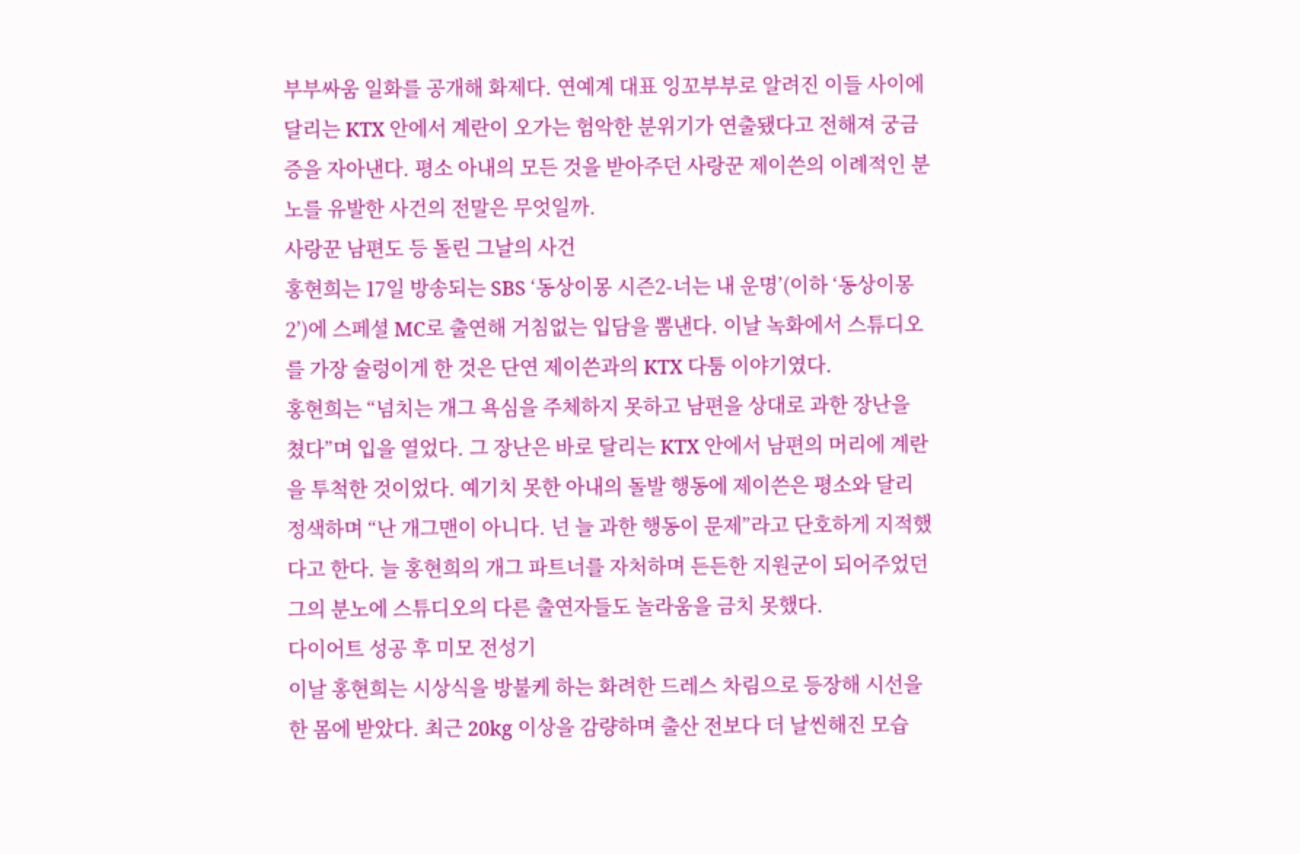부부싸움 일화를 공개해 화제다. 연예계 대표 잉꼬부부로 알려진 이들 사이에 달리는 KTX 안에서 계란이 오가는 험악한 분위기가 연출됐다고 전해져 궁금증을 자아낸다. 평소 아내의 모든 것을 받아주던 사랑꾼 제이쓴의 이례적인 분노를 유발한 사건의 전말은 무엇일까.
사랑꾼 남편도 등 돌린 그날의 사건
홍현희는 17일 방송되는 SBS ‘동상이몽 시즌2-너는 내 운명’(이하 ‘동상이몽2’)에 스페셜 MC로 출연해 거침없는 입담을 뽐낸다. 이날 녹화에서 스튜디오를 가장 술렁이게 한 것은 단연 제이쓴과의 KTX 다툼 이야기였다.
홍현희는 “넘치는 개그 욕심을 주체하지 못하고 남편을 상대로 과한 장난을 쳤다”며 입을 열었다. 그 장난은 바로 달리는 KTX 안에서 남편의 머리에 계란을 투척한 것이었다. 예기치 못한 아내의 돌발 행동에 제이쓴은 평소와 달리 정색하며 “난 개그맨이 아니다. 넌 늘 과한 행동이 문제”라고 단호하게 지적했다고 한다. 늘 홍현희의 개그 파트너를 자처하며 든든한 지원군이 되어주었던 그의 분노에 스튜디오의 다른 출연자들도 놀라움을 금치 못했다.
다이어트 성공 후 미모 전성기
이날 홍현희는 시상식을 방불케 하는 화려한 드레스 차림으로 등장해 시선을 한 몸에 받았다. 최근 20kg 이상을 감량하며 출산 전보다 더 날씬해진 모습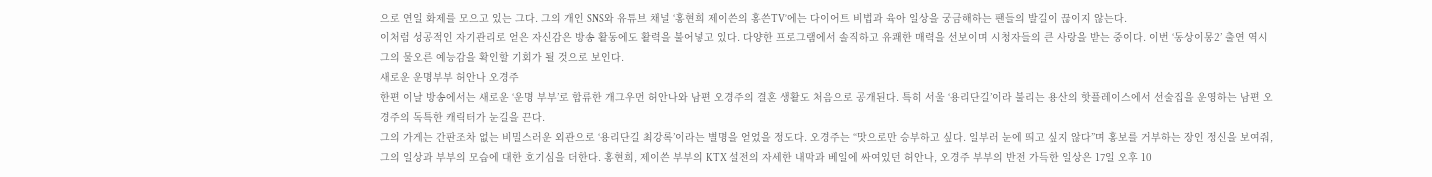으로 연일 화제를 모으고 있는 그다. 그의 개인 SNS와 유튜브 채널 ‘홍현희 제이쓴의 홍쓴TV’에는 다이어트 비법과 육아 일상을 궁금해하는 팬들의 발길이 끊이지 않는다.
이처럼 성공적인 자기관리로 얻은 자신감은 방송 활동에도 활력을 불어넣고 있다. 다양한 프로그램에서 솔직하고 유쾌한 매력을 선보이며 시청자들의 큰 사랑을 받는 중이다. 이번 ‘동상이몽2’ 출연 역시 그의 물오른 예능감을 확인할 기회가 될 것으로 보인다.
새로운 운명부부 허안나 오경주
한편 이날 방송에서는 새로운 ‘운명 부부’로 합류한 개그우먼 허안나와 남편 오경주의 결혼 생활도 처음으로 공개된다. 특히 서울 ‘용리단길’이라 불리는 용산의 핫플레이스에서 선술집을 운영하는 남편 오경주의 독특한 캐릭터가 눈길을 끈다.
그의 가게는 간판조차 없는 비밀스러운 외관으로 ‘용리단길 최강록’이라는 별명을 얻었을 정도다. 오경주는 “맛으로만 승부하고 싶다. 일부러 눈에 띄고 싶지 않다”며 홍보를 거부하는 장인 정신을 보여줘, 그의 일상과 부부의 모습에 대한 호기심을 더한다. 홍현희, 제이쓴 부부의 KTX 설전의 자세한 내막과 베일에 싸여있던 허안나, 오경주 부부의 반전 가득한 일상은 17일 오후 10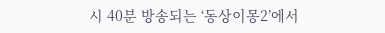시 40분 방송되는 ‘동상이몽2’에서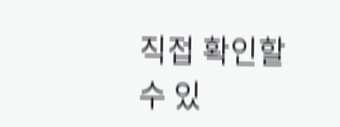직접 확인할 수 있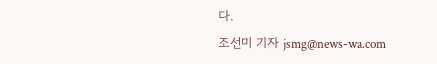다.
조선미 기자 jsmg@news-wa.com